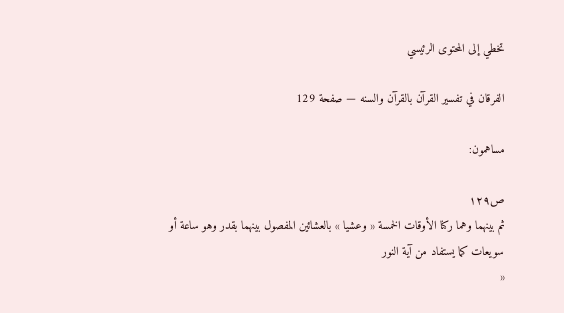تخطي إلى المحتوى الرئيسي

الفرقان في تفسير القرآن بالقرآن والسنه — صفحة 129

مساهمون:

ص١٢٩
ثم بينهما وهما ركنا الأوقات الخمسة « وعشيا » بالعشائين المفصول بينهما بقدر وهو ساعة أو سويعات كما يستفاد من آية النور
«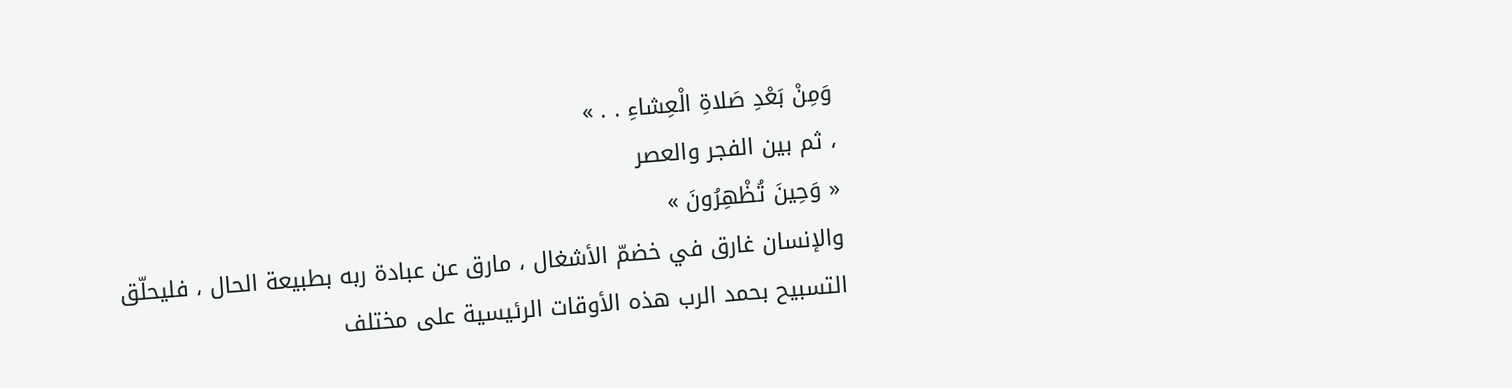وَمِنْ بَعْدِ صَلاةِ الْعِشاءِ . . »
، ثم بين الفجر والعصر
« وَحِينَ تُظْهِرُونَ »
والإنسان غارق في خضمّ الأشغال ، مارق عن عبادة ربه بطبيعة الحال ، فليحلّق التسبيح بحمد الرب هذه الأوقات الرئيسية على مختلف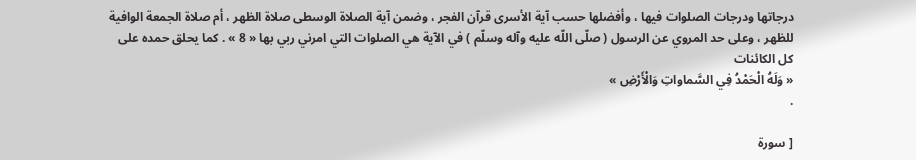درجاتها ودرجات الصلوات فيها ، وأفضلها حسب آية الأسرى قرآن الفجر ، وضمن آية الصلاة الوسطى صلاة الظهر ، أم صلاة الجمعة الوافية للظهر ، وعلى حد المروي عن الرسول ( صلّى اللّه عليه وآله وسلّم ) في الآية هي الصلوات التي امرني ربي بها « 8 » . كما يحلق حمده على كل الكائنات
« وَلَهُ الْحَمْدُ فِي السَّماواتِ وَالْأَرْضِ »
.

[ سورة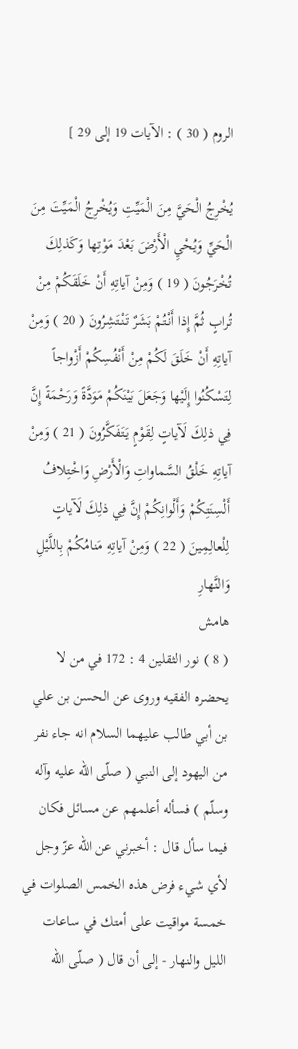الروم ( 30 ) : الآيات 19 إلى 29 ]

يُخْرِجُ الْحَيَّ مِنَ الْمَيِّتِ وَيُخْرِجُ الْمَيِّتَ مِنَ الْحَيِّ وَيُحْيِ الْأَرْضَ بَعْدَ مَوْتِها وَكَذلِكَ تُخْرَجُونَ ( 19 ) وَمِنْ آياتِهِ أَنْ خَلَقَكُمْ مِنْ تُرابٍ ثُمَّ إِذا أَنْتُمْ بَشَرٌ تَنْتَشِرُونَ ( 20 ) وَمِنْ آياتِهِ أَنْ خَلَقَ لَكُمْ مِنْ أَنْفُسِكُمْ أَزْواجاً لِتَسْكُنُوا إِلَيْها وَجَعَلَ بَيْنَكُمْ مَوَدَّةً وَرَحْمَةً إِنَّ فِي ذلِكَ لَآياتٍ لِقَوْمٍ يَتَفَكَّرُونَ ( 21 ) وَمِنْ آياتِهِ خَلْقُ السَّماواتِ وَالْأَرْضِ وَاخْتِلافُ أَلْسِنَتِكُمْ وَأَلْوانِكُمْ إِنَّ فِي ذلِكَ لَآياتٍ لِلْعالِمِينَ ( 22 ) وَمِنْ آياتِهِ مَنامُكُمْ بِاللَّيْلِ وَالنَّهارِ
هامش
( 8 ) نور الثقلين 4 : 172 في من لا يحضره الفقيه وروى عن الحسن بن علي بن أبي طالب عليهما السلام انه جاء نفر من اليهود إلى النبي ( صلّى اللّه عليه وآله وسلّم ) فسأله أعلمهم عن مسائل فكان فيما سأل قال : أخبرني عن اللّه عزّ وجل لأي شيء فرض هذه الخمس الصلوات في خمسة مواقيت على أمتك في ساعات الليل والنهار - إلى أن قال ( صلّى اللّه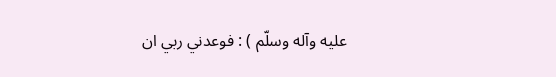عليه وآله وسلّم ) : فوعدني ربي ان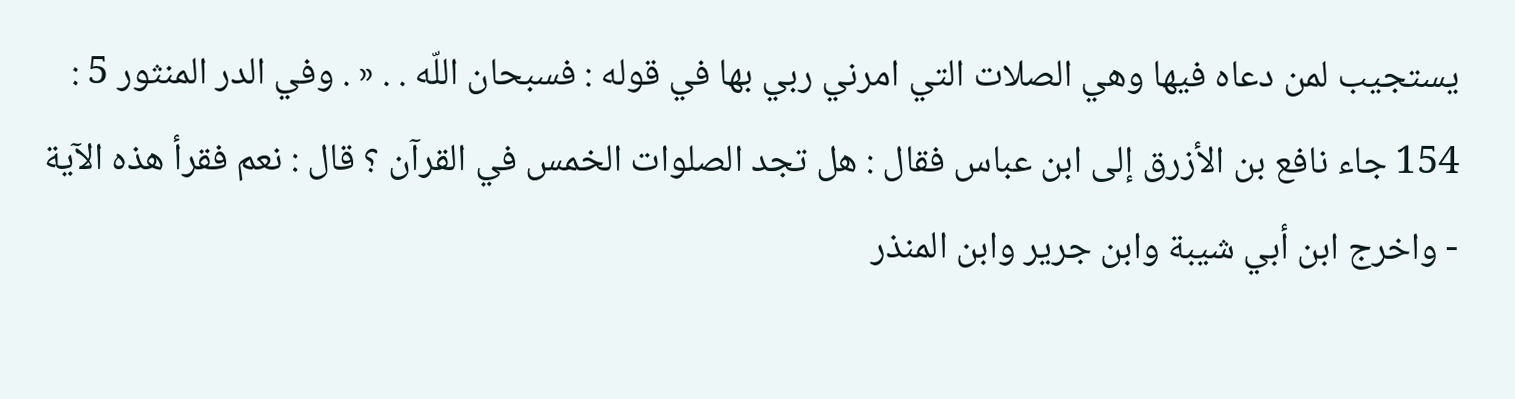يستجيب لمن دعاه فيها وهي الصلات التي امرني ربي بها في قوله : فسبحان اللّه . . « . وفي الدر المنثور 5 : 154 جاء نافع بن الأزرق إلى ابن عباس فقال : هل تجد الصلوات الخمس في القرآن ؟ قال : نعم فقرأ هذه الآية - واخرج ابن أبي شيبة وابن جرير وابن المنذر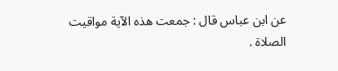عن ابن عباس قال : جمعت هذه الآية مواقيت الصلاة .